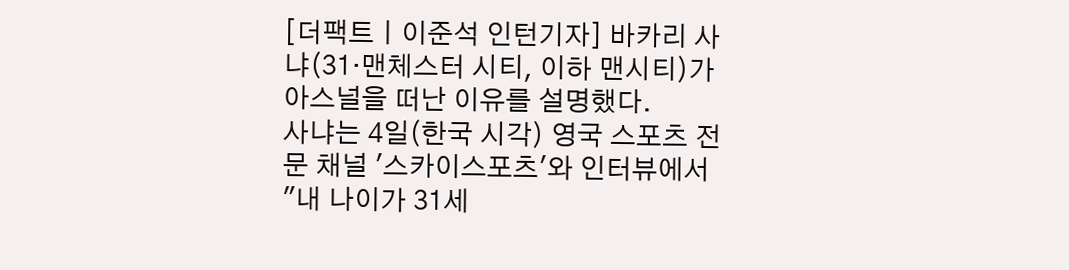[더팩트ㅣ이준석 인턴기자] 바카리 사냐(31·맨체스터 시티, 이하 맨시티)가 아스널을 떠난 이유를 설명했다.
사냐는 4일(한국 시각) 영국 스포츠 전문 채널 '스카이스포츠'와 인터뷰에서 "내 나이가 31세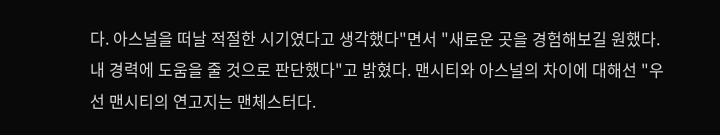다. 아스널을 떠날 적절한 시기였다고 생각했다"면서 "새로운 곳을 경험해보길 원했다. 내 경력에 도움을 줄 것으로 판단했다"고 밝혔다. 맨시티와 아스널의 차이에 대해선 "우선 맨시티의 연고지는 맨체스터다.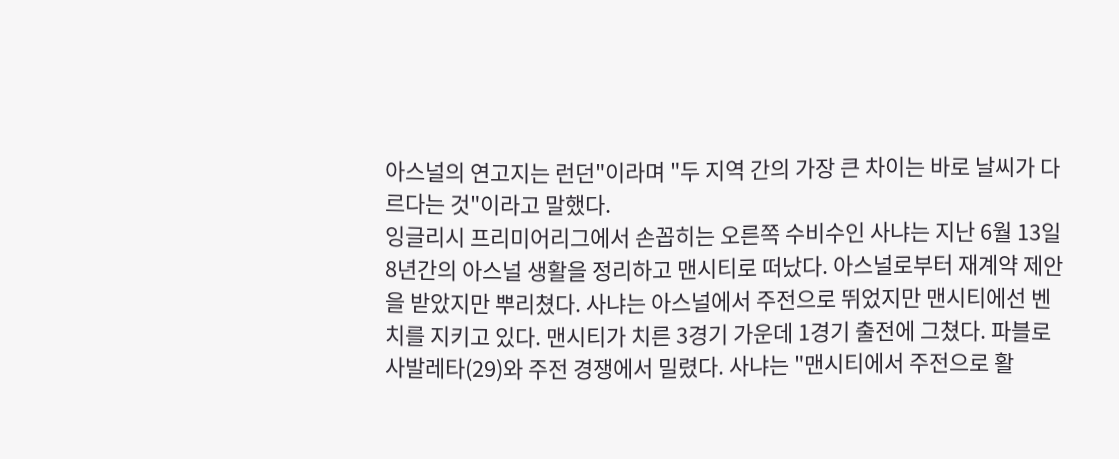아스널의 연고지는 런던"이라며 "두 지역 간의 가장 큰 차이는 바로 날씨가 다르다는 것"이라고 말했다.
잉글리시 프리미어리그에서 손꼽히는 오른쪽 수비수인 사냐는 지난 6월 13일 8년간의 아스널 생활을 정리하고 맨시티로 떠났다. 아스널로부터 재계약 제안을 받았지만 뿌리쳤다. 사냐는 아스널에서 주전으로 뛰었지만 맨시티에선 벤치를 지키고 있다. 맨시티가 치른 3경기 가운데 1경기 출전에 그쳤다. 파블로 사발레타(29)와 주전 경쟁에서 밀렸다. 사냐는 "맨시티에서 주전으로 활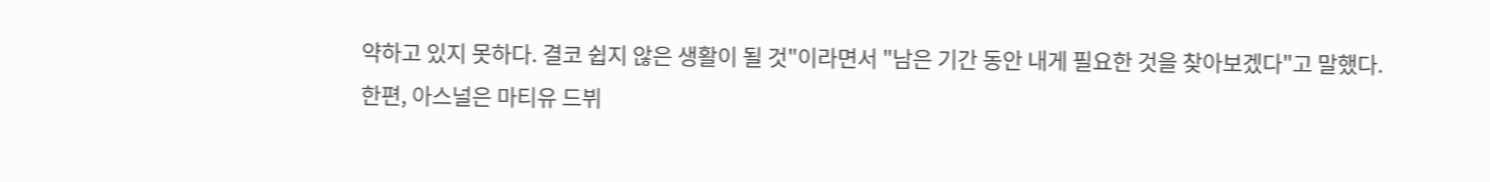약하고 있지 못하다. 결코 쉽지 않은 생활이 될 것"이라면서 "남은 기간 동안 내게 필요한 것을 찾아보겠다"고 말했다.
한편, 아스널은 마티유 드뷔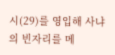시(29)를 영입해 사냐의 빈자리를 메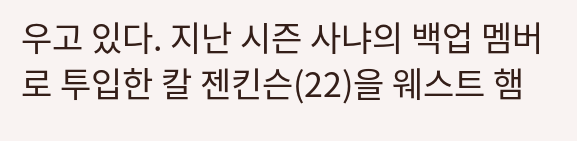우고 있다. 지난 시즌 사냐의 백업 멤버로 투입한 칼 젠킨슨(22)을 웨스트 햄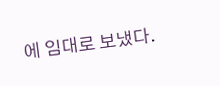에 임대로 보냈다.